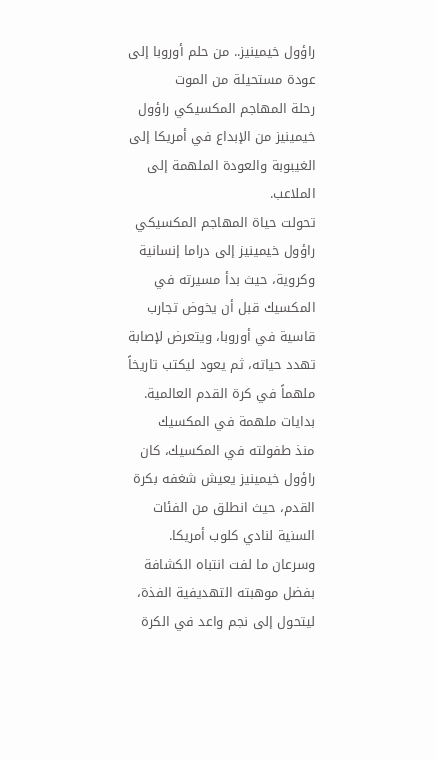راؤول خيمينيز.. من حلم أوروبا إلى عودة مستحيلة من الموت
رحلة المهاجم المكسيكي راؤول خيمينيز من الإبداع في أمريكا إلى الغيبوبة والعودة الملهمة إلى الملاعب.
تحولت حياة المهاجم المكسيكي راؤول خيمينيز إلى دراما إنسانية وكروية، حيث بدأ مسيرته في المكسيك قبل أن يخوض تجارب قاسية في أوروبا، ويتعرض لإصابة تهدد حياته، ثم يعود ليكتب تاريخاً ملهماً في كرة القدم العالمية.
بدايات ملهمة في المكسيك
منذ طفولته في المكسيك، كان راؤول خيمينيز يعيش شغفه بكرة القدم، حيث انطلق من الفئات السنية لنادي كلوب أمريكا. وسرعان ما لفت انتباه الكشافة بفضل موهبته التهديفية الفذة، ليتحول إلى نجم واعد في الكرة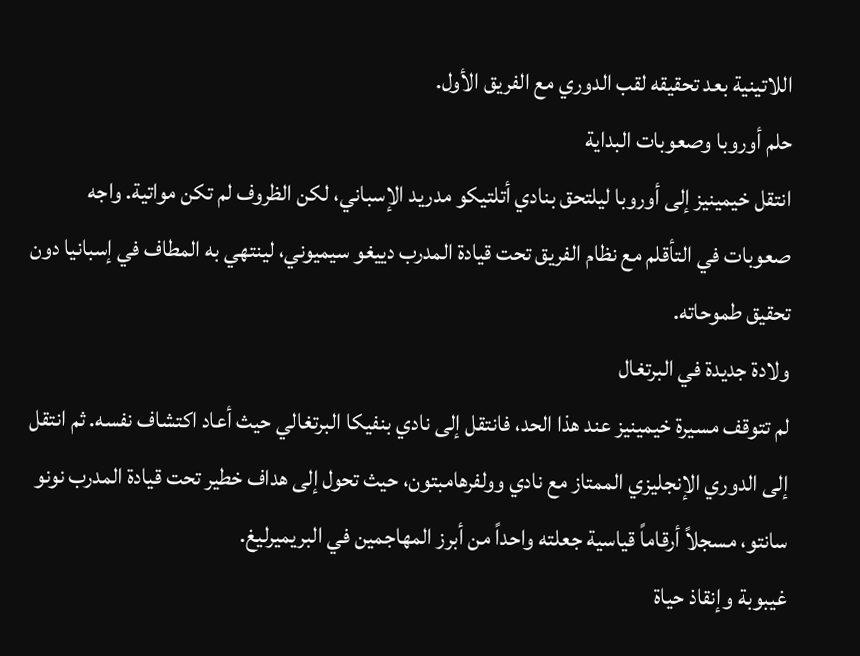اللاتينية بعد تحقيقه لقب الدوري مع الفريق الأول.
حلم أوروبا وصعوبات البداية
انتقل خيمينيز إلى أوروبا ليلتحق بنادي أتلتيكو مدريد الإسباني، لكن الظروف لم تكن مواتية. واجه صعوبات في التأقلم مع نظام الفريق تحت قيادة المدرب دييغو سيميوني، لينتهي به المطاف في إسبانيا دون تحقيق طموحاته.
ولادة جديدة في البرتغال
لم تتوقف مسيرة خيمينيز عند هذا الحد، فانتقل إلى نادي بنفيكا البرتغالي حيث أعاد اكتشاف نفسه. ثم انتقل إلى الدوري الإنجليزي الممتاز مع نادي وولفرهامبتون، حيث تحول إلى هداف خطير تحت قيادة المدرب نونو سانتو، مسجلاً أرقاماً قياسية جعلته واحداً من أبرز المهاجمين في البريميرليغ.
غيبوبة وإنقاذ حياة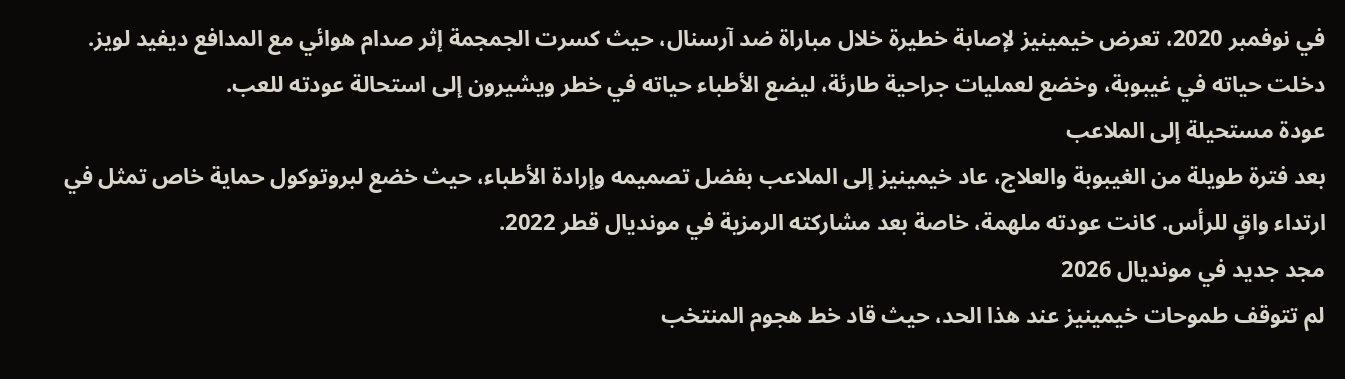في نوفمبر 2020، تعرض خيمينيز لإصابة خطيرة خلال مباراة ضد آرسنال، حيث كسرت الجمجمة إثر صدام هوائي مع المدافع ديفيد لويز. دخلت حياته في غيبوبة، وخضع لعمليات جراحية طارئة، ليضع الأطباء حياته في خطر ويشيرون إلى استحالة عودته للعب.
عودة مستحيلة إلى الملاعب
بعد فترة طويلة من الغيبوبة والعلاج، عاد خيمينيز إلى الملاعب بفضل تصميمه وإرادة الأطباء، حيث خضع لبروتوكول حماية خاص تمثل في ارتداء واقٍ للرأس. كانت عودته ملهمة، خاصة بعد مشاركته الرمزية في مونديال قطر 2022.
مجد جديد في مونديال 2026
لم تتوقف طموحات خيمينيز عند هذا الحد، حيث قاد خط هجوم المنتخب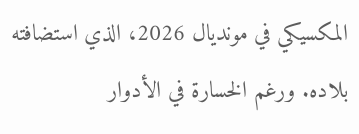المكسيكي في مونديال 2026، الذي استضافته بلاده. ورغم الخسارة في الأدوار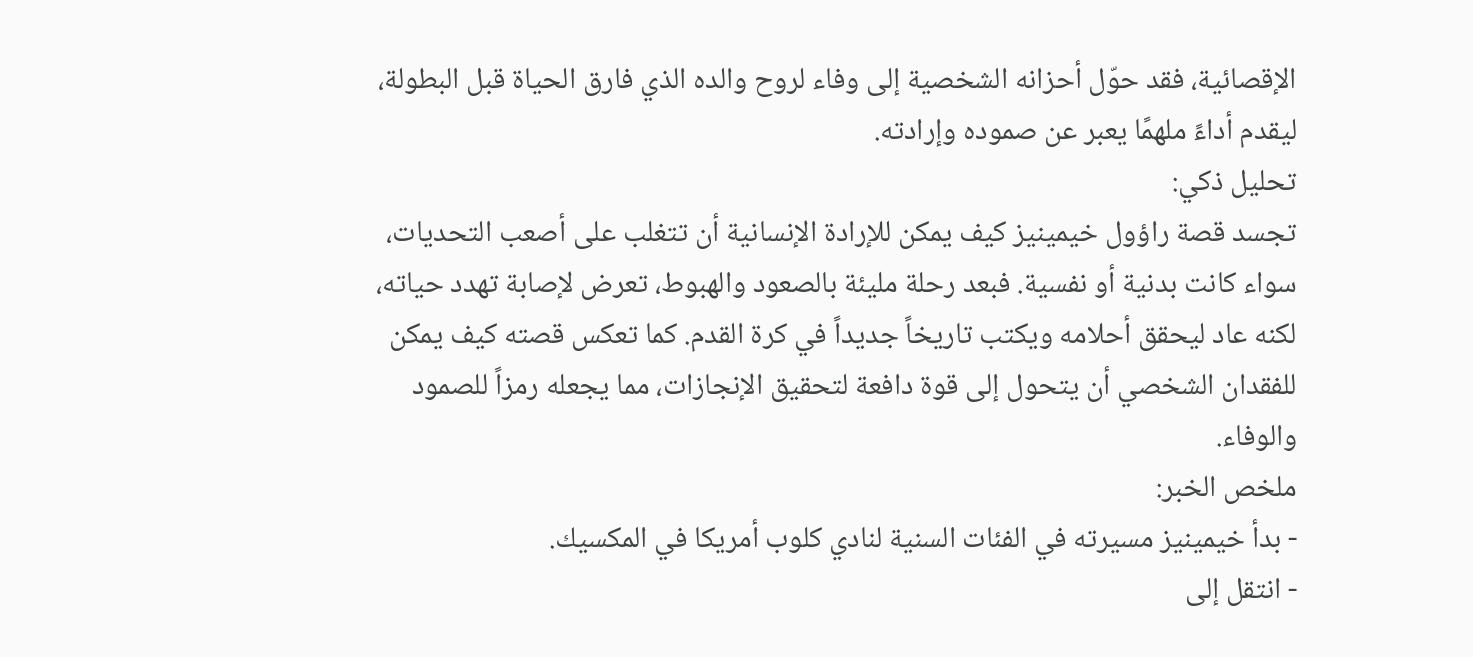الإقصائية، فقد حوّل أحزانه الشخصية إلى وفاء لروح والده الذي فارق الحياة قبل البطولة، ليقدم أداءً ملهمًا يعبر عن صموده وإرادته.
تحليل ذكي:
تجسد قصة راؤول خيمينيز كيف يمكن للإرادة الإنسانية أن تتغلب على أصعب التحديات، سواء كانت بدنية أو نفسية. فبعد رحلة مليئة بالصعود والهبوط، تعرض لإصابة تهدد حياته، لكنه عاد ليحقق أحلامه ويكتب تاريخاً جديداً في كرة القدم. كما تعكس قصته كيف يمكن للفقدان الشخصي أن يتحول إلى قوة دافعة لتحقيق الإنجازات، مما يجعله رمزاً للصمود والوفاء.
ملخص الخبر:
- بدأ خيمينيز مسيرته في الفئات السنية لنادي كلوب أمريكا في المكسيك.
- انتقل إلى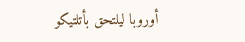أوروبا ليلتحق بأتلتيكو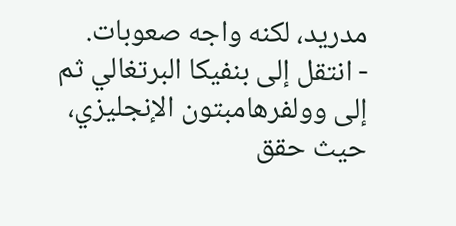مدريد، لكنه واجه صعوبات.
- انتقل إلى بنفيكا البرتغالي ثم إلى وولفرهامبتون الإنجليزي، حيث حقق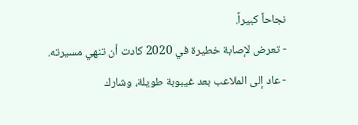نجاحاً كبيراً.
- تعرض لإصابة خطيرة في 2020 كادت أن تنهي مسيرته.
- عاد إلى الملاعب بعد غيبوبة طويلة، وشارك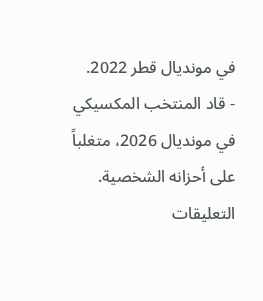في مونديال قطر 2022.
- قاد المنتخب المكسيكي في مونديال 2026، متغلباً على أحزانه الشخصية.
التعليقات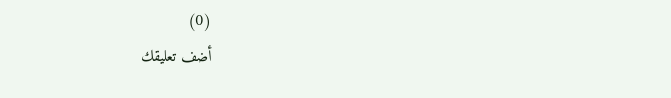(0)
أضف تعليقك